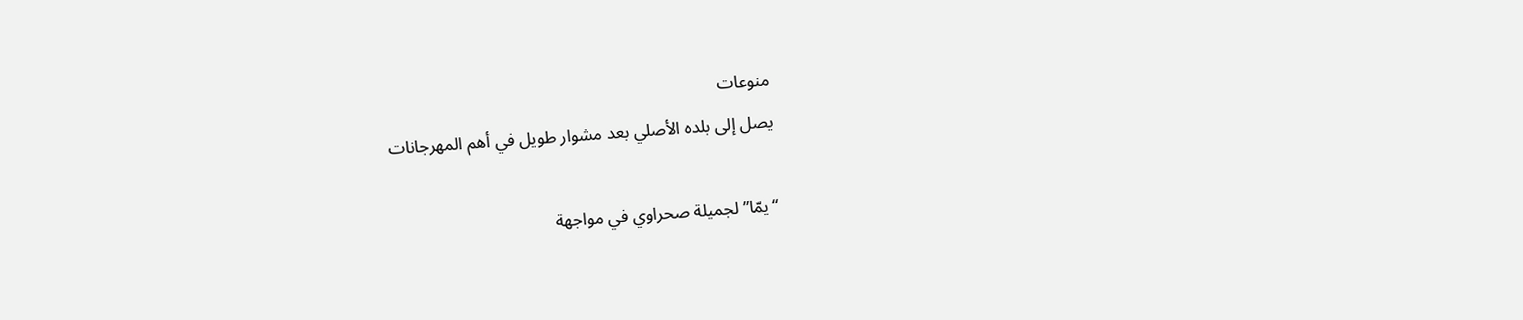منوعات
يصل إلى بلده الأصلي بعد مشوار طويل في أهم المهرجانات

“يمّا” لجميلة صحراوي في مواجهة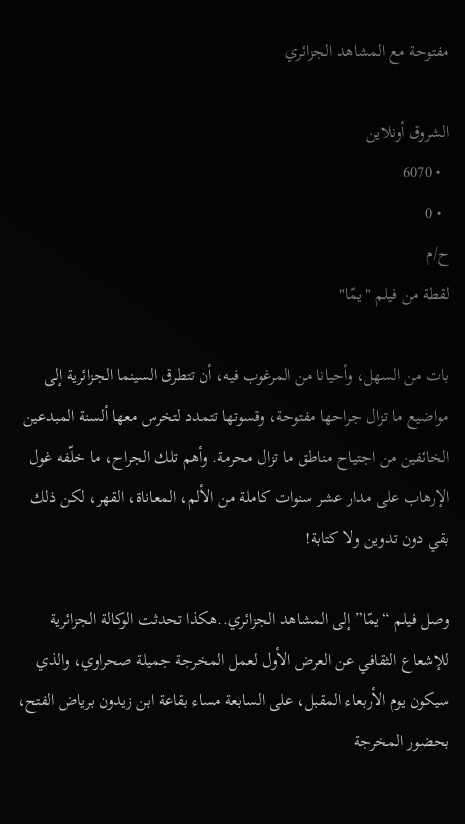مفتوحة مع المشاهد الجزائري

الشروق أونلاين
  • 6070
  • 0
ح/م
لقطة من فيلم "يمّا"

بات من السهل، وأحيانا من المرغوب فيه، أن تتطرق السينما الجزائرية إلى مواضيع ما تزال جراحها مفتوحة، وقسوتها تتمدد لتخرس معها ألسنة المبدعين الخائفين من اجتياح مناطق ما تزال محرمة. وأهم تلك الجراح، ما خلّفه غول الإرهاب على مدار عشر سنوات كاملة من الألم، المعاناة، القهر، لكن ذلك بقي دون تدوين ولا كتابة!

وصل فيلم “يمّا” إلى المشاهد الجزائري..هكذا تحدثت الوكالة الجزائرية للإشعاع الثقافي عن العرض الأول لعمل المخرجة جميلة صحراوي، والذي سيكون يوم الأربعاء المقبل، على السابعة مساء بقاعة ابن زيدون برياض الفتح، بحضور المخرجة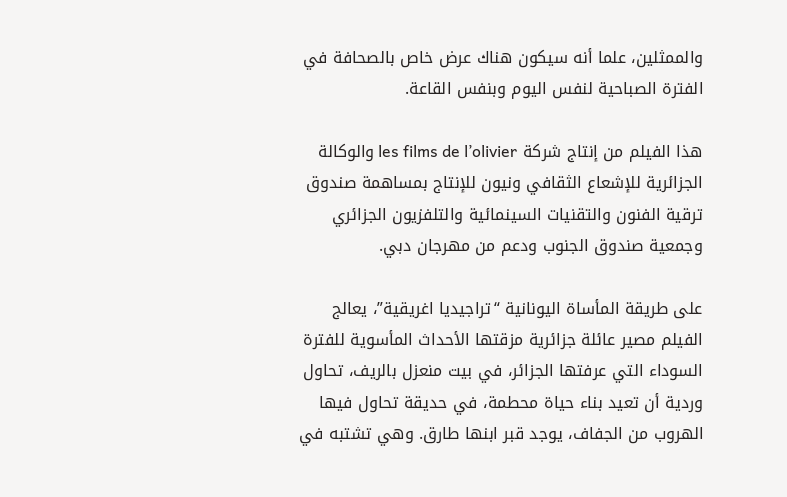والممثلين، علما أنه سيكون هناك عرض خاص بالصحافة في الفترة الصباحية لنفس اليوم وبنفس القاعة.

هذا الفيلم من إنتاج شركة les films de l’olivier والوكالة الجزائرية للإشعاع الثقافي ونيون للإنتاج بمساهمة صندوق ترقية الفنون والتقنيات السينمائية والتلفزيون الجزائري وجمعية صندوق الجنوب ودعم من مهرجان دبي.

على طريقة المأساة اليونانية “تراجيديا اغريقية”، يعالج الفيلم مصير عائلة جزائرية مزقتها الأحداث المأسوية للفترة السوداء التي عرفتها الجزائر، في بيت منعزل بالريف، تحاول وردية أن تعيد بناء حياة محطمة، في حديقة تحاول فيها الهروب من الجفاف، يوجد قبر ابنها طارق. وهي تشتبه في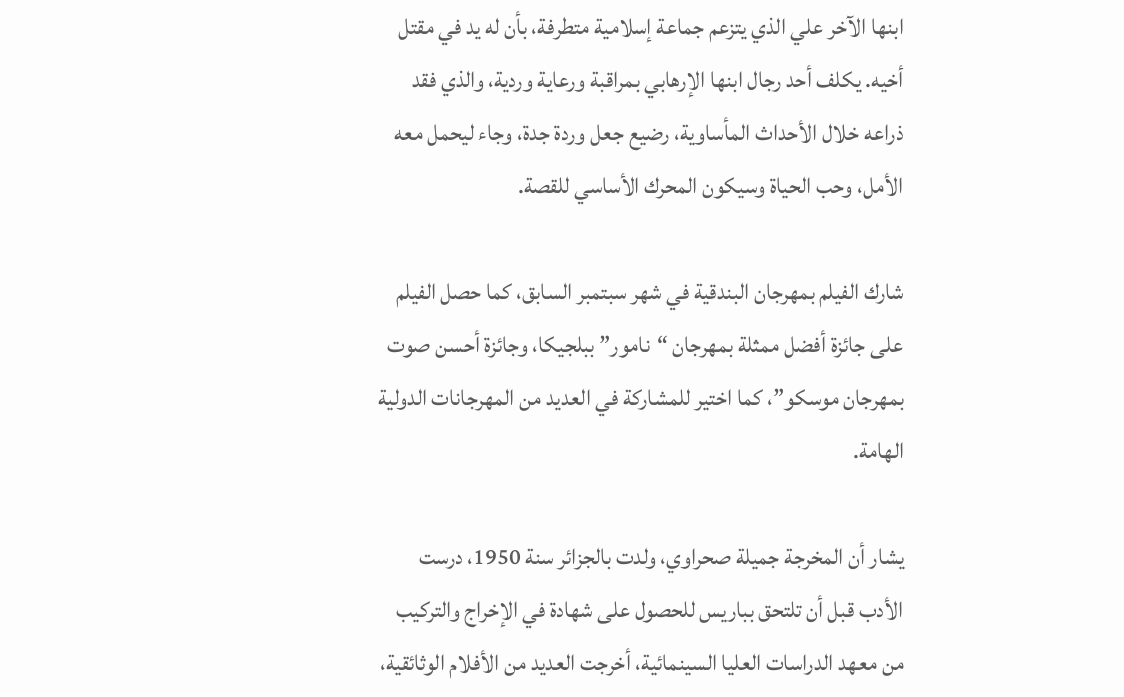ابنها الآخر علي الذي يتزعم جماعة إسلامية متطرفة، بأن له يد في مقتل أخيه. يكلف أحد رجال ابنها الإرهابي بمراقبة ورعاية وردية، والذي فقد ذراعه خلال الأحداث المأساوية، رضيع جعل وردة جدة، وجاء ليحمل معه الأمل، وحب الحياة وسيكون المحرك الأساسي للقصة.

شارك الفيلم بمهرجان البندقية في شهر سبتمبر السابق، كما حصل الفيلم على جائزة أفضل ممثلة بمهرجان “نامور” ببلجيكا، وجائزة أحسن صوت بمهرجان موسكو”، كما اختير للمشاركة في العديد من المهرجانات الدولية الهامة.

يشار أن المخرجة جميلة صحراوي، ولدت بالجزائر سنة 1950، درست الأدب قبل أن تلتحق بباريس للحصول على شهادة في الإخراج والتركيب من معهد الدراسات العليا السينمائية، أخرجت العديد من الأفلام الوثائقية،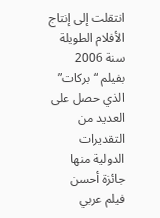انتقلت إلى إنتاج الأفلام الطويلة سنة 2006 بفيلم “بركات” الذي حصل على العديد من التقديرات الدولية منها جائزة أحسن فيلم عربي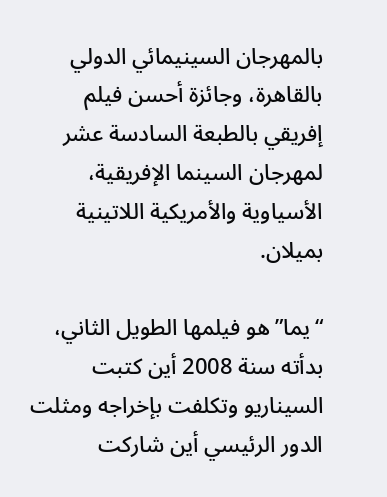بالمهرجان السينيمائي الدولي بالقاهرة، وجائزة أحسن فيلم إفريقي بالطبعة السادسة عشر لمهرجان السينما الإفريقية، الأسياوية والأمريكية اللاتينية بميلان.

“يما” هو فيلمها الطويل الثاني، بدأته سنة 2008 أين كتبت السيناريو وتكلفت بإخراجه ومثلت الدور الرئيسي أين شاركت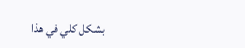بشكل كلي في هذا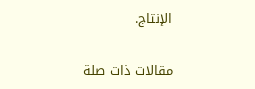الإنتاج.

مقالات ذات صلة